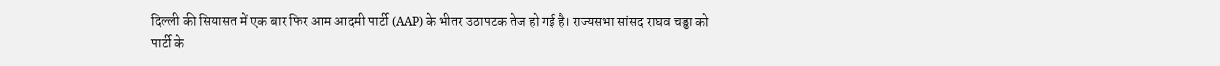दिल्ली की सियासत में एक बार फिर आम आदमी पार्टी (AAP) के भीतर उठापटक तेज हो गई है। राज्यसभा सांसद राघव चड्ढा को पार्टी के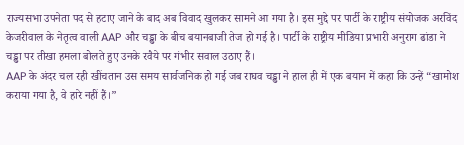राज्यसभा उपनेता पद से हटाए जाने के बाद अब विवाद खुलकर सामने आ गया है। इस मुद्दे पर पार्टी के राष्ट्रीय संयोजक अरविंद केजरीवाल के नेतृत्व वाली AAP और चड्ढा के बीच बयानबाजी तेज हो गई है। पार्टी के राष्ट्रीय मीडिया प्रभारी अनुराग ढांडा ने चड्ढा पर तीखा हमला बोलते हुए उनके रवैये पर गंभीर सवाल उठाए हैं।
AAP के अंदर चल रही खींचतान उस समय सार्वजनिक हो गई जब राघव चड्ढा ने हाल ही में एक बयान में कहा कि उन्हें “खामोश कराया गया है, वे हारे नहीं हैं।”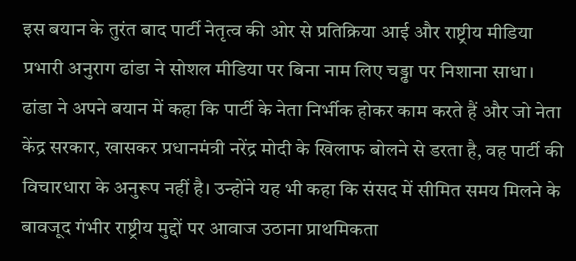इस बयान के तुरंत बाद पार्टी नेतृत्व की ओर से प्रतिक्रिया आई और राष्ट्रीय मीडिया प्रभारी अनुराग ढांडा ने सोशल मीडिया पर बिना नाम लिए चड्ढा पर निशाना साधा।
ढांडा ने अपने बयान में कहा कि पार्टी के नेता निर्भीक होकर काम करते हैं और जो नेता केंद्र सरकार, खासकर प्रधानमंत्री नरेंद्र मोदी के खिलाफ बोलने से डरता है, वह पार्टी की विचारधारा के अनुरूप नहीं है। उन्होंने यह भी कहा कि संसद में सीमित समय मिलने के बावजूद गंभीर राष्ट्रीय मुद्दों पर आवाज उठाना प्राथमिकता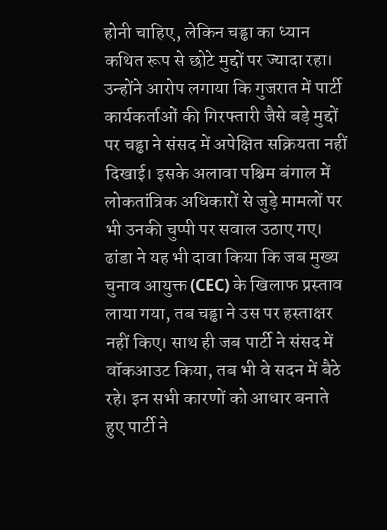होनी चाहिए, लेकिन चड्ढा का ध्यान कथित रूप से छोटे मुद्दों पर ज्यादा रहा।
उन्होंने आरोप लगाया कि गुजरात में पार्टी कार्यकर्ताओं की गिरफ्तारी जैसे बड़े मुद्दों पर चड्ढा ने संसद में अपेक्षित सक्रियता नहीं दिखाई। इसके अलावा पश्चिम बंगाल में लोकतांत्रिक अधिकारों से जुड़े मामलों पर भी उनकी चुप्पी पर सवाल उठाए गए।
ढांडा ने यह भी दावा किया कि जब मुख्य चुनाव आयुक्त (CEC) के खिलाफ प्रस्ताव लाया गया, तब चड्ढा ने उस पर हस्ताक्षर नहीं किए। साथ ही जब पार्टी ने संसद में वॉकआउट किया, तब भी वे सदन में बैठे रहे। इन सभी कारणों को आधार बनाते हुए पार्टी ने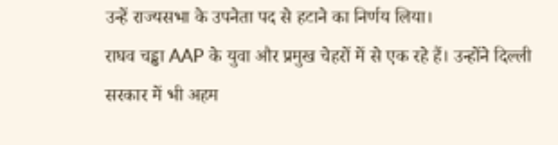उन्हें राज्यसभा के उपनेता पद से हटाने का निर्णय लिया।
राघव चड्ढा AAP के युवा और प्रमुख चेहरों में से एक रहे हैं। उन्होंने दिल्ली सरकार में भी अहम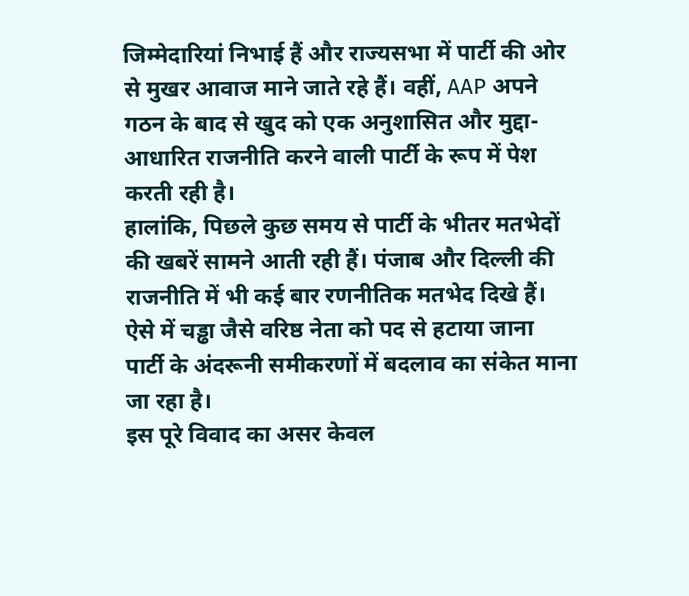जिम्मेदारियां निभाई हैं और राज्यसभा में पार्टी की ओर से मुखर आवाज माने जाते रहे हैं। वहीं, AAP अपने गठन के बाद से खुद को एक अनुशासित और मुद्दा-आधारित राजनीति करने वाली पार्टी के रूप में पेश करती रही है।
हालांकि, पिछले कुछ समय से पार्टी के भीतर मतभेदों की खबरें सामने आती रही हैं। पंजाब और दिल्ली की राजनीति में भी कई बार रणनीतिक मतभेद दिखे हैं। ऐसे में चड्ढा जैसे वरिष्ठ नेता को पद से हटाया जाना पार्टी के अंदरूनी समीकरणों में बदलाव का संकेत माना जा रहा है।
इस पूरे विवाद का असर केवल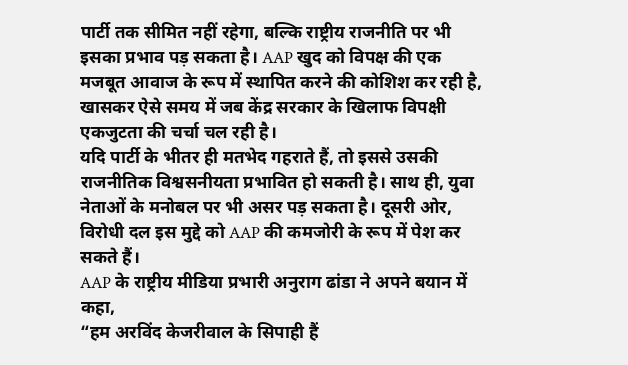पार्टी तक सीमित नहीं रहेगा, बल्कि राष्ट्रीय राजनीति पर भी इसका प्रभाव पड़ सकता है। AAP खुद को विपक्ष की एक मजबूत आवाज के रूप में स्थापित करने की कोशिश कर रही है, खासकर ऐसे समय में जब केंद्र सरकार के खिलाफ विपक्षी एकजुटता की चर्चा चल रही है।
यदि पार्टी के भीतर ही मतभेद गहराते हैं, तो इससे उसकी राजनीतिक विश्वसनीयता प्रभावित हो सकती है। साथ ही, युवा नेताओं के मनोबल पर भी असर पड़ सकता है। दूसरी ओर, विरोधी दल इस मुद्दे को AAP की कमजोरी के रूप में पेश कर सकते हैं।
AAP के राष्ट्रीय मीडिया प्रभारी अनुराग ढांडा ने अपने बयान में कहा,
“हम अरविंद केजरीवाल के सिपाही हैं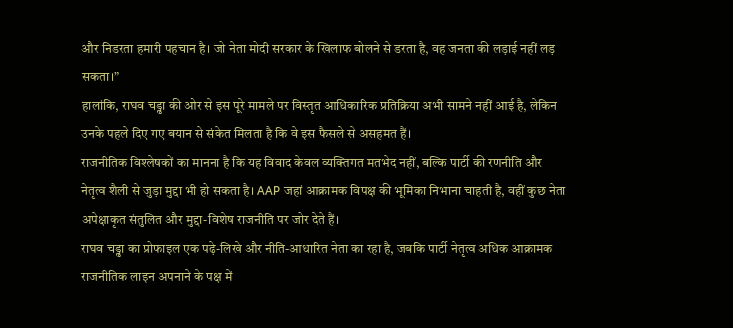और निडरता हमारी पहचान है। जो नेता मोदी सरकार के खिलाफ बोलने से डरता है, वह जनता की लड़ाई नहीं लड़ सकता।”
हालांकि, राघव चड्ढा की ओर से इस पूरे मामले पर विस्तृत आधिकारिक प्रतिक्रिया अभी सामने नहीं आई है, लेकिन उनके पहले दिए गए बयान से संकेत मिलता है कि वे इस फैसले से असहमत हैं।
राजनीतिक विश्लेषकों का मानना है कि यह विवाद केवल व्यक्तिगत मतभेद नहीं, बल्कि पार्टी की रणनीति और नेतृत्व शैली से जुड़ा मुद्दा भी हो सकता है। AAP जहां आक्रामक विपक्ष की भूमिका निभाना चाहती है, वहीं कुछ नेता अपेक्षाकृत संतुलित और मुद्दा-विशेष राजनीति पर जोर देते हैं।
राघव चड्ढा का प्रोफाइल एक पढ़े-लिखे और नीति-आधारित नेता का रहा है, जबकि पार्टी नेतृत्व अधिक आक्रामक राजनीतिक लाइन अपनाने के पक्ष में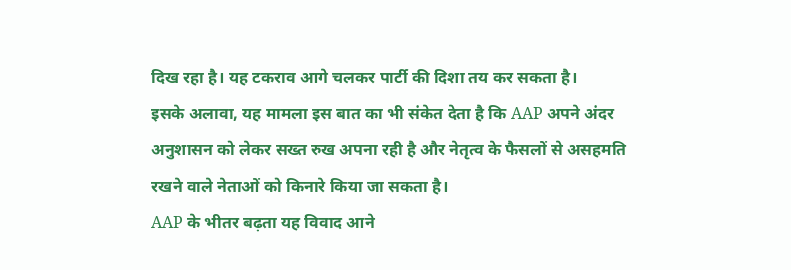दिख रहा है। यह टकराव आगे चलकर पार्टी की दिशा तय कर सकता है।
इसके अलावा, यह मामला इस बात का भी संकेत देता है कि AAP अपने अंदर अनुशासन को लेकर सख्त रुख अपना रही है और नेतृत्व के फैसलों से असहमति रखने वाले नेताओं को किनारे किया जा सकता है।
AAP के भीतर बढ़ता यह विवाद आने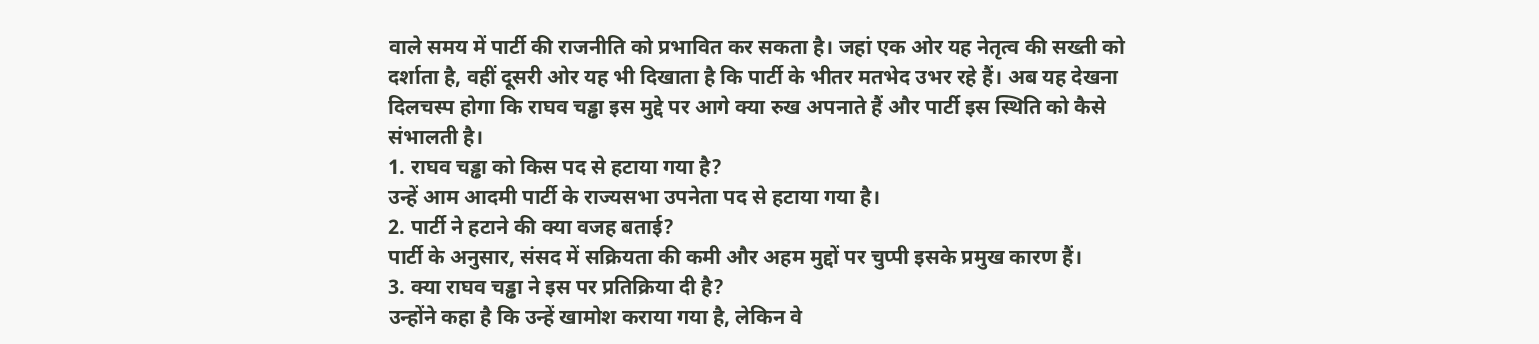वाले समय में पार्टी की राजनीति को प्रभावित कर सकता है। जहां एक ओर यह नेतृत्व की सख्ती को दर्शाता है, वहीं दूसरी ओर यह भी दिखाता है कि पार्टी के भीतर मतभेद उभर रहे हैं। अब यह देखना दिलचस्प होगा कि राघव चड्ढा इस मुद्दे पर आगे क्या रुख अपनाते हैं और पार्टी इस स्थिति को कैसे संभालती है।
1. राघव चड्ढा को किस पद से हटाया गया है?
उन्हें आम आदमी पार्टी के राज्यसभा उपनेता पद से हटाया गया है।
2. पार्टी ने हटाने की क्या वजह बताई?
पार्टी के अनुसार, संसद में सक्रियता की कमी और अहम मुद्दों पर चुप्पी इसके प्रमुख कारण हैं।
3. क्या राघव चड्ढा ने इस पर प्रतिक्रिया दी है?
उन्होंने कहा है कि उन्हें खामोश कराया गया है, लेकिन वे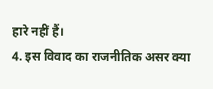हारे नहीं हैं।
4. इस विवाद का राजनीतिक असर क्या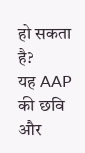हो सकता है?
यह AAP की छवि और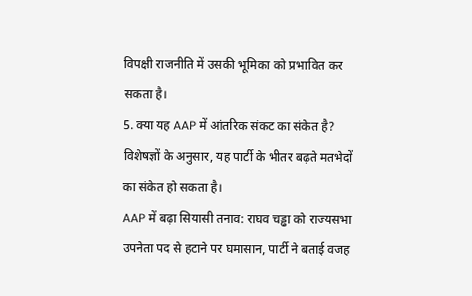विपक्षी राजनीति में उसकी भूमिका को प्रभावित कर सकता है।
5. क्या यह AAP में आंतरिक संकट का संकेत है?
विशेषज्ञों के अनुसार, यह पार्टी के भीतर बढ़ते मतभेदों का संकेत हो सकता है।
AAP में बढ़ा सियासी तनाव: राघव चड्ढा को राज्यसभा उपनेता पद से हटाने पर घमासान, पार्टी ने बताई वजह